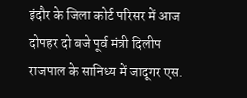इंदौर के जिला कोर्ट परिसर में आज दोपहर दो बजे पूर्व मंत्री दिलीप राजपाल के सानिध्य में जादूगर एस.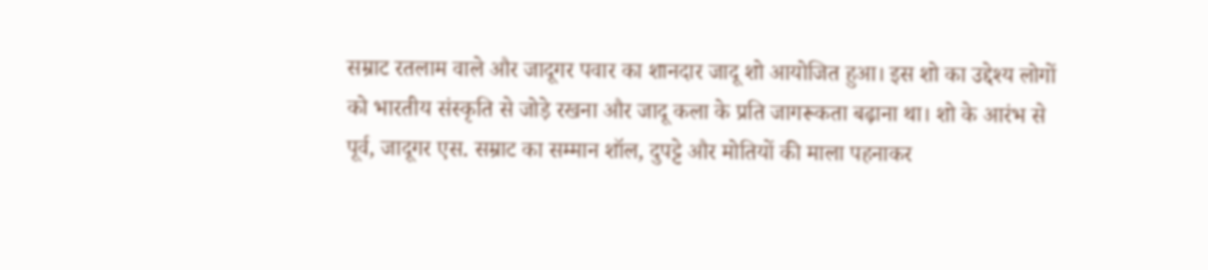सम्राट रतलाम वाले और जादूगर पवार का शानदार जादू शो आयोजित हुआ। इस शो का उद्देश्य लोगों को भारतीय संस्कृति से जोड़े रखना और जादू कला के प्रति जागरूकता बढ़ाना था। शो के आरंभ से पूर्व, जादूगर एस. सम्राट का सम्मान शॉल, दुपट्टे और मोतियों की माला पहनाकर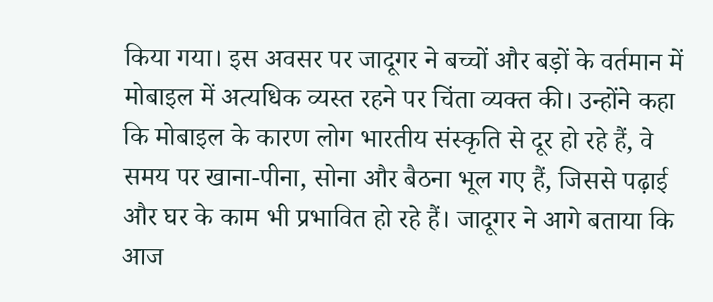किया गया। इस अवसर पर जादूगर ने बच्चों और बड़ों के वर्तमान में मोबाइल में अत्यधिक व्यस्त रहने पर चिंता व्यक्त की। उन्होंने कहा कि मोबाइल के कारण लोग भारतीय संस्कृति से दूर हो रहे हैं, वे समय पर खाना-पीना, सोना और बैठना भूल गए हैं, जिससे पढ़ाई और घर के काम भी प्रभावित हो रहे हैं। जादूगर ने आगे बताया कि आज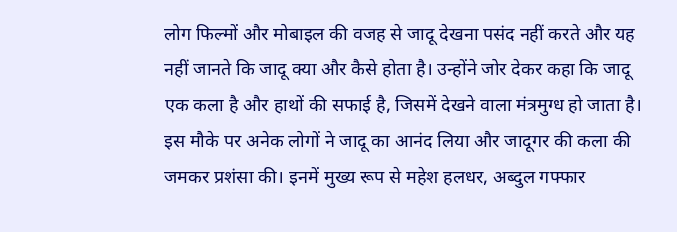लोग फिल्मों और मोबाइल की वजह से जादू देखना पसंद नहीं करते और यह नहीं जानते कि जादू क्या और कैसे होता है। उन्होंने जोर देकर कहा कि जादू एक कला है और हाथों की सफाई है, जिसमें देखने वाला मंत्रमुग्ध हो जाता है। इस मौके पर अनेक लोगों ने जादू का आनंद लिया और जादूगर की कला की जमकर प्रशंसा की। इनमें मुख्य रूप से महेश हलधर, अब्दुल गफ्फार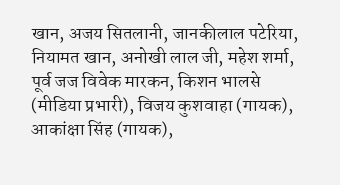खान, अजय सितलानी, जानकीलाल पटेरिया, नियामत खान, अनोखी लाल जी, महेश शर्मा, पूर्व जज विवेक मारकन, किशन भालसे (मीडिया प्रभारी), विजय कुशवाहा (गायक), आकांक्षा सिंह (गायक),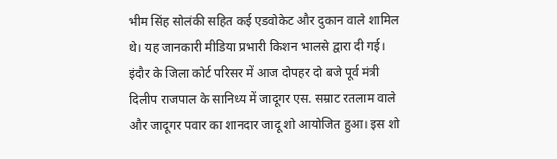भीम सिंह सोलंकी सहित कई एडवोकेट और दुकान वाले शामिल थे। यह जानकारी मीडिया प्रभारी किशन भालसे द्वारा दी गई।
इंदौर के जिला कोर्ट परिसर में आज दोपहर दो बजे पूर्व मंत्री दिलीप राजपाल के सानिध्य में जादूगर एस. सम्राट रतलाम वाले और जादूगर पवार का शानदार जादू शो आयोजित हुआ। इस शो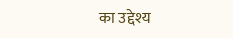का उद्देश्य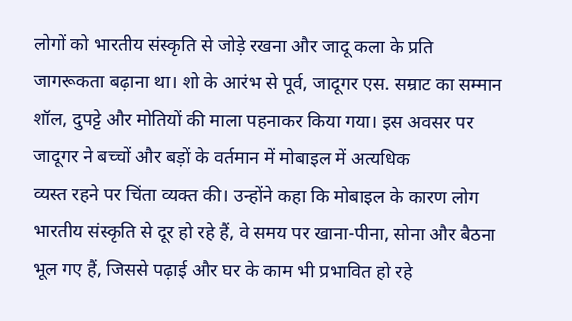लोगों को भारतीय संस्कृति से जोड़े रखना और जादू कला के प्रति जागरूकता बढ़ाना था। शो के आरंभ से पूर्व, जादूगर एस. सम्राट का सम्मान शॉल, दुपट्टे और मोतियों की माला पहनाकर किया गया। इस अवसर पर जादूगर ने बच्चों और बड़ों के वर्तमान में मोबाइल में अत्यधिक
व्यस्त रहने पर चिंता व्यक्त की। उन्होंने कहा कि मोबाइल के कारण लोग भारतीय संस्कृति से दूर हो रहे हैं, वे समय पर खाना-पीना, सोना और बैठना भूल गए हैं, जिससे पढ़ाई और घर के काम भी प्रभावित हो रहे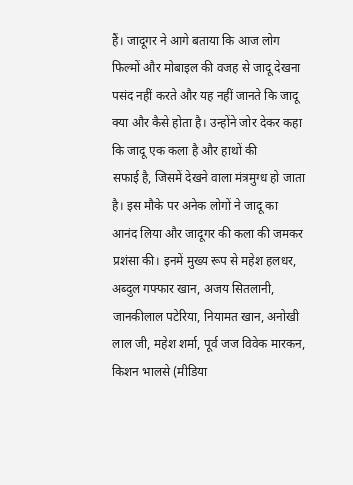हैं। जादूगर ने आगे बताया कि आज लोग फिल्मों और मोबाइल की वजह से जादू देखना पसंद नहीं करते और यह नहीं जानते कि जादू क्या और कैसे होता है। उन्होंने जोर देकर कहा कि जादू एक कला है और हाथों की
सफाई है, जिसमें देखने वाला मंत्रमुग्ध हो जाता है। इस मौके पर अनेक लोगों ने जादू का आनंद लिया और जादूगर की कला की जमकर प्रशंसा की। इनमें मुख्य रूप से महेश हलधर, अब्दुल गफ्फार खान, अजय सितलानी, जानकीलाल पटेरिया, नियामत खान, अनोखी लाल जी, महेश शर्मा, पूर्व जज विवेक मारकन, किशन भालसे (मीडिया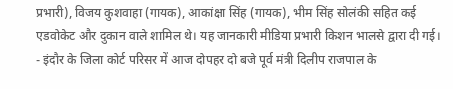प्रभारी), विजय कुशवाहा (गायक), आकांक्षा सिंह (गायक), भीम सिंह सोलंकी सहित कई एडवोकेट और दुकान वाले शामिल थे। यह जानकारी मीडिया प्रभारी किशन भालसे द्वारा दी गई।
- इंदौर के जिला कोर्ट परिसर में आज दोपहर दो बजे पूर्व मंत्री दिलीप राजपाल के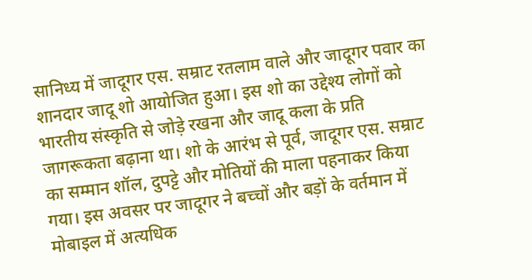सानिध्य में जादूगर एस. सम्राट रतलाम वाले और जादूगर पवार का शानदार जादू शो आयोजित हुआ। इस शो का उद्देश्य लोगों को भारतीय संस्कृति से जोड़े रखना और जादू कला के प्रति जागरूकता बढ़ाना था। शो के आरंभ से पूर्व, जादूगर एस. सम्राट का सम्मान शॉल, दुपट्टे और मोतियों की माला पहनाकर किया गया। इस अवसर पर जादूगर ने बच्चों और बड़ों के वर्तमान में मोबाइल में अत्यधिक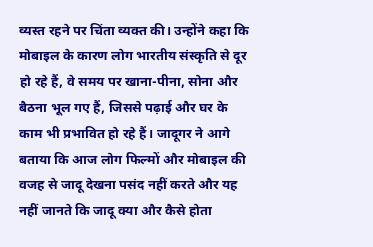व्यस्त रहने पर चिंता व्यक्त की। उन्होंने कहा कि मोबाइल के कारण लोग भारतीय संस्कृति से दूर हो रहे हैं, वे समय पर खाना-पीना, सोना और बैठना भूल गए हैं, जिससे पढ़ाई और घर के काम भी प्रभावित हो रहे हैं। जादूगर ने आगे बताया कि आज लोग फिल्मों और मोबाइल की वजह से जादू देखना पसंद नहीं करते और यह नहीं जानते कि जादू क्या और कैसे होता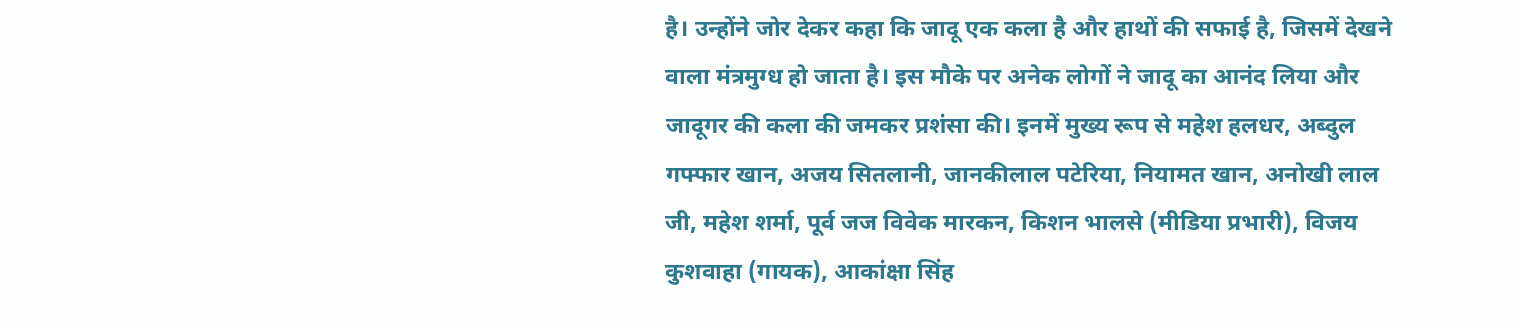है। उन्होंने जोर देकर कहा कि जादू एक कला है और हाथों की सफाई है, जिसमें देखने वाला मंत्रमुग्ध हो जाता है। इस मौके पर अनेक लोगों ने जादू का आनंद लिया और जादूगर की कला की जमकर प्रशंसा की। इनमें मुख्य रूप से महेश हलधर, अब्दुल गफ्फार खान, अजय सितलानी, जानकीलाल पटेरिया, नियामत खान, अनोखी लाल जी, महेश शर्मा, पूर्व जज विवेक मारकन, किशन भालसे (मीडिया प्रभारी), विजय कुशवाहा (गायक), आकांक्षा सिंह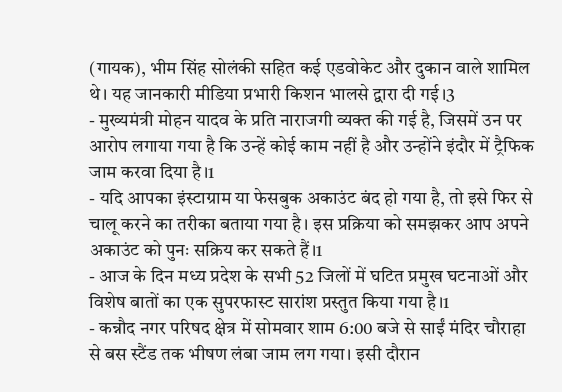(गायक), भीम सिंह सोलंकी सहित कई एडवोकेट और दुकान वाले शामिल थे। यह जानकारी मीडिया प्रभारी किशन भालसे द्वारा दी गई।3
- मुख्यमंत्री मोहन यादव के प्रति नाराजगी व्यक्त की गई है, जिसमें उन पर आरोप लगाया गया है कि उन्हें कोई काम नहीं है और उन्होंने इंदौर में ट्रैफिक जाम करवा दिया है।1
- यदि आपका इंस्टाग्राम या फेसबुक अकाउंट बंद हो गया है, तो इसे फिर से चालू करने का तरीका बताया गया है। इस प्रक्रिया को समझकर आप अपने अकाउंट को पुनः सक्रिय कर सकते हैं।1
- आज के दिन मध्य प्रदेश के सभी 52 जिलों में घटित प्रमुख घटनाओं और विशेष बातों का एक सुपरफास्ट सारांश प्रस्तुत किया गया है।1
- कन्नौद नगर परिषद क्षेत्र में सोमवार शाम 6:00 बजे से साईं मंदिर चौराहा से बस स्टैंड तक भीषण लंबा जाम लग गया। इसी दौरान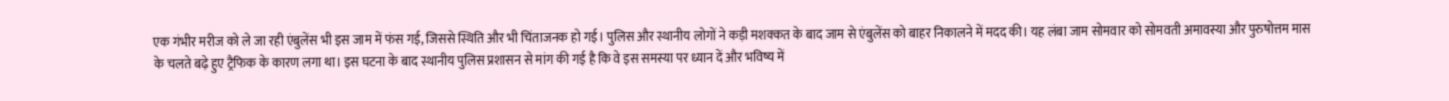एक गंभीर मरीज को ले जा रही एंबुलेंस भी इस जाम में फंस गई, जिससे स्थिति और भी चिंताजनक हो गई। पुलिस और स्थानीय लोगों ने कड़ी मशक्कत के बाद जाम से एंबुलेंस को बाहर निकालने में मदद की। यह लंबा जाम सोमवार को सोमवती अमावस्या और पुरुषोत्तम मास के चलते बढ़े हुए ट्रैफिक के कारण लगा था। इस घटना के बाद स्थानीय पुलिस प्रशासन से मांग की गई है कि वे इस समस्या पर ध्यान दें और भविष्य में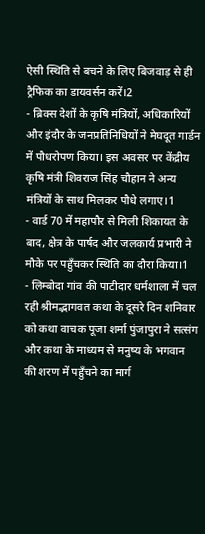ऐसी स्थिति से बचने के लिए बिजवाड़ से ही ट्रैफिक का डायवर्सन करें।2
- ब्रिक्स देशों के कृषि मंत्रियों, अधिकारियों और इंदौर के जनप्रतिनिधियों ने मेघदूत गार्डन में पौधरोपण किया। इस अवसर पर केंद्रीय कृषि मंत्री शिवराज सिंह चौहान ने अन्य मंत्रियों के साथ मिलकर पौधे लगाए।1
- वार्ड 70 में महापौर से मिली शिकायत के बाद, क्षेत्र के पार्षद और जलकार्य प्रभारी ने मौके पर पहुँचकर स्थिति का दौरा किया।1
- लिम्बोदा गांव की पाटीदार धर्मशाला में चल रही श्रीमद्भागवत कथा के दूसरे दिन शनिवार को कथा वाचक पूजा शर्मा पुंजापुरा ने सत्संग और कथा के माध्यम से मनुष्य के भगवान की शरण में पहुँचने का मार्ग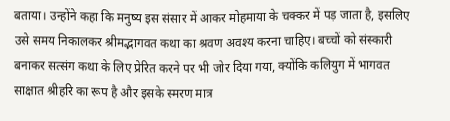बताया। उन्होंने कहा कि मनुष्य इस संसार में आकर मोहमाया के चक्कर में पड़ जाता है, इसलिए उसे समय निकालकर श्रीमद्भागवत कथा का श्रवण अवश्य करना चाहिए। बच्चों को संस्कारी बनाकर सत्संग कथा के लिए प्रेरित करने पर भी जोर दिया गया, क्योंकि कलियुग में भागवत साक्षात श्रीहरि का रूप है और इसके स्मरण मात्र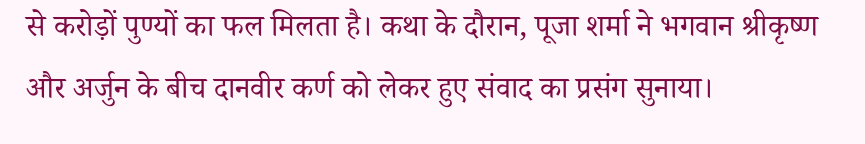से करोड़ों पुण्यों का फल मिलता है। कथा के दौरान, पूजा शर्मा ने भगवान श्रीकृष्ण और अर्जुन के बीच दानवीर कर्ण को लेकर हुए संवाद का प्रसंग सुनाया।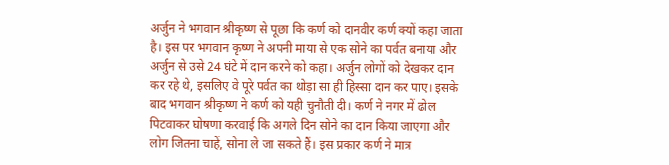अर्जुन ने भगवान श्रीकृष्ण से पूछा कि कर्ण को दानवीर कर्ण क्यों कहा जाता है। इस पर भगवान कृष्ण ने अपनी माया से एक सोने का पर्वत बनाया और अर्जुन से उसे 24 घंटे में दान करने को कहा। अर्जुन लोगों को देखकर दान कर रहे थे, इसलिए वे पूरे पर्वत का थोड़ा सा ही हिस्सा दान कर पाए। इसके बाद भगवान श्रीकृष्ण ने कर्ण को यही चुनौती दी। कर्ण ने नगर में ढोल पिटवाकर घोषणा करवाई कि अगले दिन सोने का दान किया जाएगा और लोग जितना चाहें, सोना ले जा सकते हैं। इस प्रकार कर्ण ने मात्र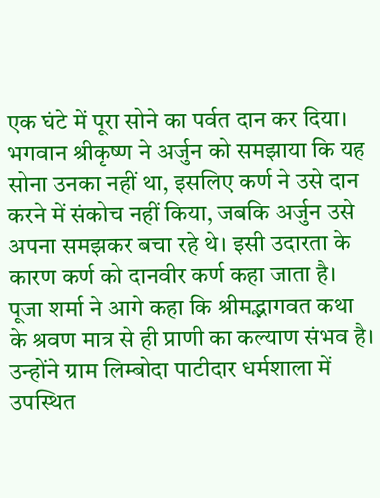एक घंटे में पूरा सोने का पर्वत दान कर दिया। भगवान श्रीकृष्ण ने अर्जुन को समझाया कि यह सोना उनका नहीं था, इसलिए कर्ण ने उसे दान करने में संकोच नहीं किया, जबकि अर्जुन उसे अपना समझकर बचा रहे थे। इसी उदारता के कारण कर्ण को दानवीर कर्ण कहा जाता है। पूजा शर्मा ने आगे कहा कि श्रीमद्भागवत कथा के श्रवण मात्र से ही प्राणी का कल्याण संभव है। उन्होंने ग्राम लिम्बोदा पाटीदार धर्मशाला में उपस्थित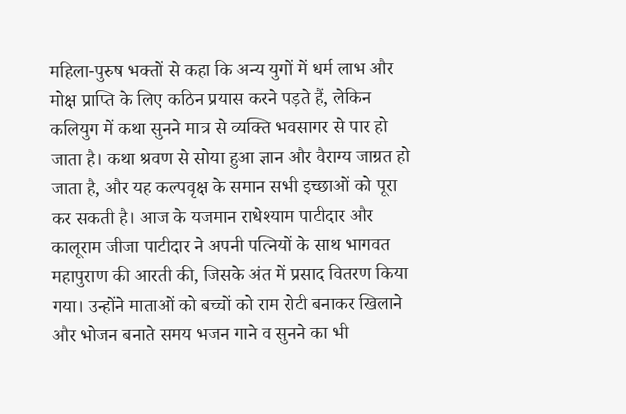महिला-पुरुष भक्तों से कहा कि अन्य युगों में धर्म लाभ और मोक्ष प्राप्ति के लिए कठिन प्रयास करने पड़ते हैं, लेकिन कलियुग में कथा सुनने मात्र से व्यक्ति भवसागर से पार हो जाता है। कथा श्रवण से सोया हुआ ज्ञान और वैराग्य जाग्रत हो जाता है, और यह कल्पवृक्ष के समान सभी इच्छाओं को पूरा कर सकती है। आज के यजमान राधेश्याम पाटीदार और कालूराम जीजा पाटीदार ने अपनी पत्नियों के साथ भागवत महापुराण की आरती की, जिसके अंत में प्रसाद वितरण किया गया। उन्होंने माताओं को बच्चों को राम रोटी बनाकर खिलाने और भोजन बनाते समय भजन गाने व सुनने का भी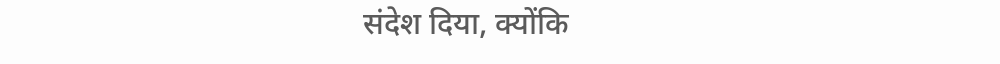संदेश दिया, क्योंकि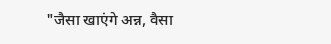"जैसा खाएंगे अन्न, वैसा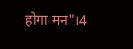होगा मन"।4